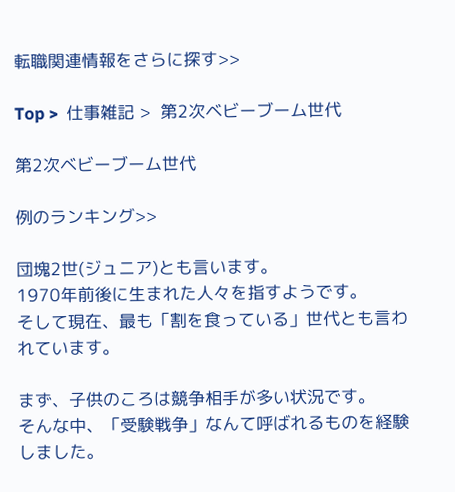転職関連情報をさらに探す>>

Top >  仕事雑記 >  第2次ベビーブーム世代

第2次ベビーブーム世代

例のランキング>>

団塊2世(ジュニア)とも言います。
1970年前後に生まれた人々を指すようです。
そして現在、最も「割を食っている」世代とも言われています。

まず、子供のころは競争相手が多い状況です。
そんな中、「受験戦争」なんて呼ばれるものを経験しました。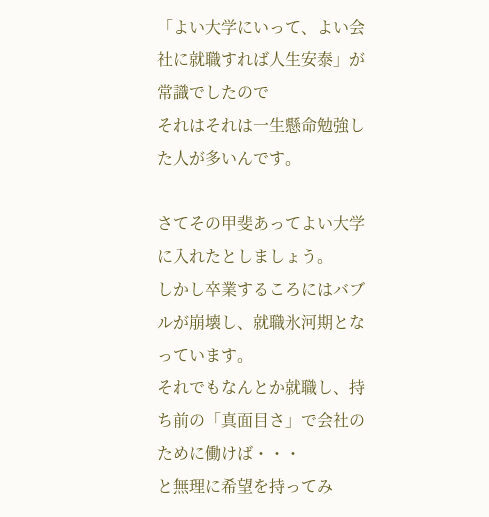「よい大学にいって、よい会社に就職すれば人生安泰」が常識でしたので
それはそれは一生懸命勉強した人が多いんです。

さてその甲斐あってよい大学に入れたとしましょう。
しかし卒業するころにはバブルが崩壊し、就職氷河期となっています。
それでもなんとか就職し、持ち前の「真面目さ」で会社のために働けば・・・
と無理に希望を持ってみ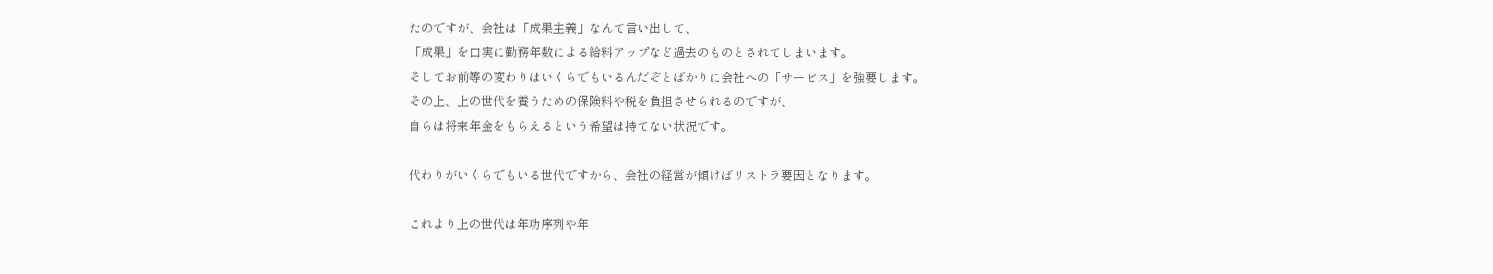たのですが、会社は「成果主義」なんて言い出して、
「成果」を口実に勤務年数による給料アップなど過去のものとされてしまいます。
そしてお前等の変わりはいくらでもいるんだぞとばかりに会社への「サービス」を強要します。
その上、上の世代を養うための保険料や税を負担させられるのですが、
自らは将来年金をもらえるという希望は持てない状況です。

代わりがいくらでもいる世代ですから、会社の経営が傾けばリストラ要因となります。

これより上の世代は年功序列や年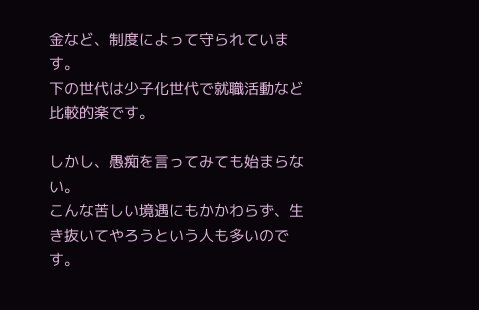金など、制度によって守られています。
下の世代は少子化世代で就職活動など比較的楽です。

しかし、愚痴を言ってみても始まらない。
こんな苦しい境遇にもかかわらず、生き抜いてやろうという人も多いのです。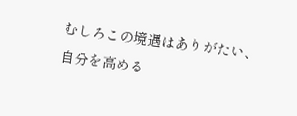むしろこの境遇はありがたい、自分を高める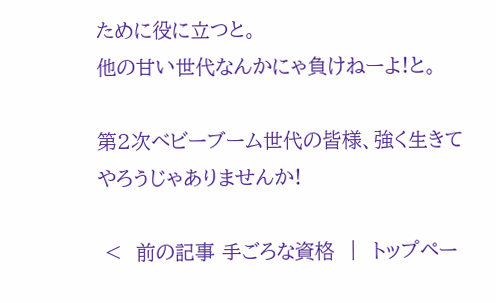ために役に立つと。
他の甘い世代なんかにゃ負けねーよ!と。

第2次ベビーブーム世代の皆様、強く生きてやろうじゃありませんか!

 <  前の記事 手ごろな資格  |  トップペー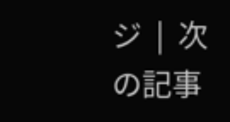ジ  |  次の記事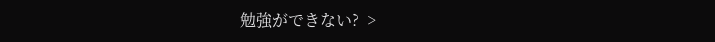勉強ができない?  >